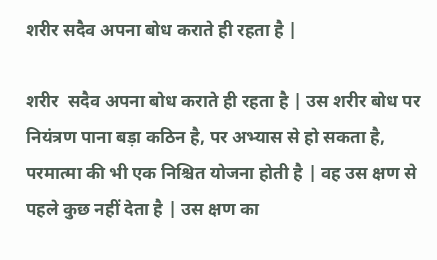शरीर सदैव अपना बोध कराते ही रहता है |

शरीर  सदैव अपना बोध कराते ही रहता है | उस शरीर बोध पर नियंत्रण पाना बड़ा कठिन है, पर अभ्यास से हो सकता है, परमात्मा की भी एक निश्चित योजना होती है | वह उस क्षण से पहले कुछ नहीं देता है | उस क्षण का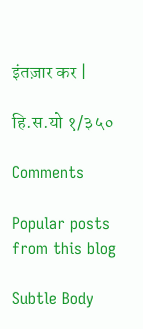इंतज़ार कर |

हि.स.यो १/३५०

Comments

Popular posts from this blog

Subtle Body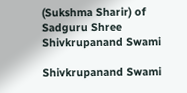(Sukshma Sharir) of Sadguru Shree Shivkrupanand Swami

Shivkrupanand Swami